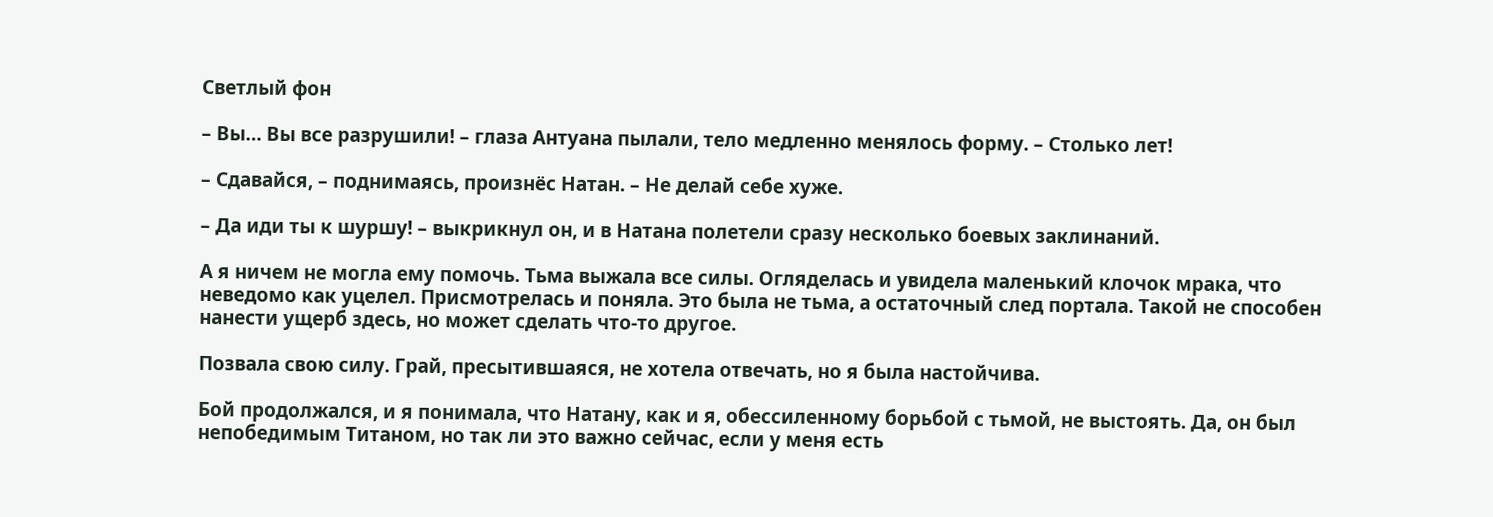Светлый фон

– Вы… Вы все разрушили! – глаза Антуана пылали, тело медленно менялось форму. – Столько лет!

– Сдавайся, – поднимаясь, произнёс Натан. – Не делай себе хуже.

– Да иди ты к шуршу! – выкрикнул он, и в Натана полетели сразу несколько боевых заклинаний.

А я ничем не могла ему помочь. Тьма выжала все силы. Огляделась и увидела маленький клочок мрака, что неведомо как уцелел. Присмотрелась и поняла. Это была не тьма, а остаточный след портала. Такой не способен нанести ущерб здесь, но может сделать что-то другое.

Позвала свою силу. Грай, пресытившаяся, не хотела отвечать, но я была настойчива.

Бой продолжался, и я понимала, что Натану, как и я, обессиленному борьбой с тьмой, не выстоять. Да, он был непобедимым Титаном, но так ли это важно сейчас, если у меня есть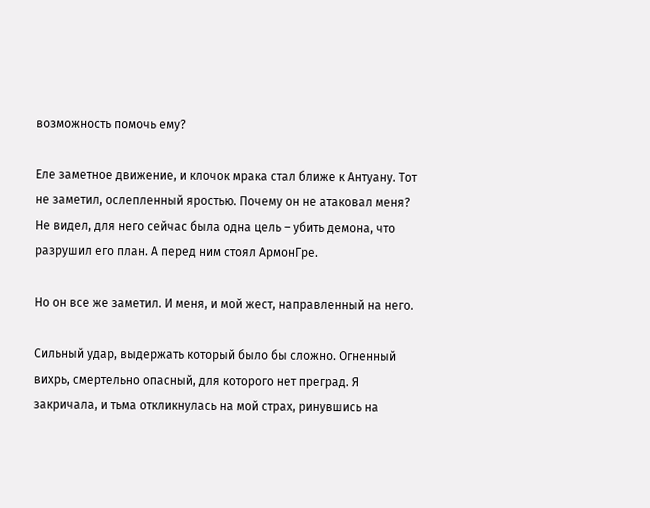возможность помочь ему?

Еле заметное движение, и клочок мрака стал ближе к Антуану. Тот не заметил, ослепленный яростью. Почему он не атаковал меня? Не видел, для него сейчас была одна цель – убить демона, что разрушил его план. А перед ним стоял АрмонГре.

Но он все же заметил. И меня, и мой жест, направленный на него.

Сильный удар, выдержать который было бы сложно. Огненный вихрь, смертельно опасный, для которого нет преград. Я закричала, и тьма откликнулась на мой страх, ринувшись на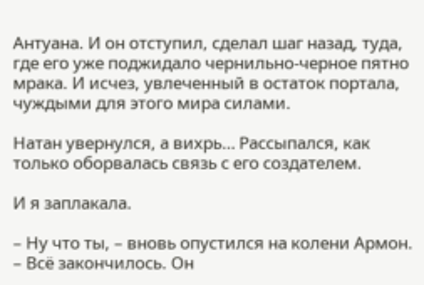Антуана. И он отступил, сделал шаг назад, туда, где его уже поджидало чернильно-черное пятно мрака. И исчез, увлеченный в остаток портала, чуждыми для этого мира силами.

Натан увернулся, а вихрь… Рассыпался, как только оборвалась связь с его создателем.

И я заплакала.

– Ну что ты, – вновь опустился на колени Армон. – Всё закончилось. Он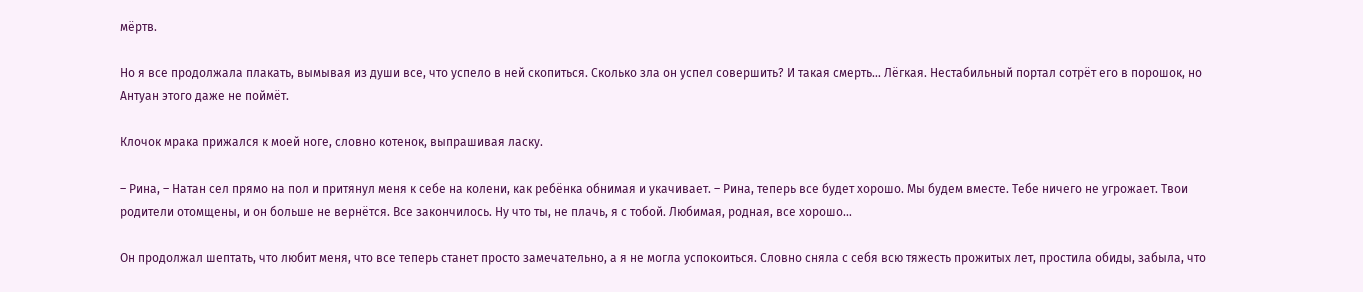мёртв.

Но я все продолжала плакать, вымывая из души все, что успело в ней скопиться. Сколько зла он успел совершить? И такая смерть… Лёгкая. Нестабильный портал сотрёт его в порошок, но Антуан этого даже не поймёт.

Клочок мрака прижался к моей ноге, словно котенок, выпрашивая ласку.

– Рина, – Натан сел прямо на пол и притянул меня к себе на колени, как ребёнка обнимая и укачивает. – Рина, теперь все будет хорошо. Мы будем вместе. Тебе ничего не угрожает. Твои родители отомщены, и он больше не вернётся. Все закончилось. Ну что ты, не плачь, я с тобой. Любимая, родная, все хорошо…

Он продолжал шептать, что любит меня, что все теперь станет просто замечательно, а я не могла успокоиться. Словно сняла с себя всю тяжесть прожитых лет, простила обиды, забыла, что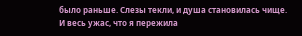было раньше. Слезы текли, и душа становилась чище. И весь ужас, что я пережила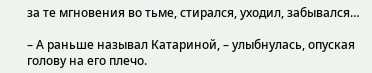за те мгновения во тьме, стирался, уходил, забывался…

– А раньше называл Катариной, – улыбнулась, опуская голову на его плечо.